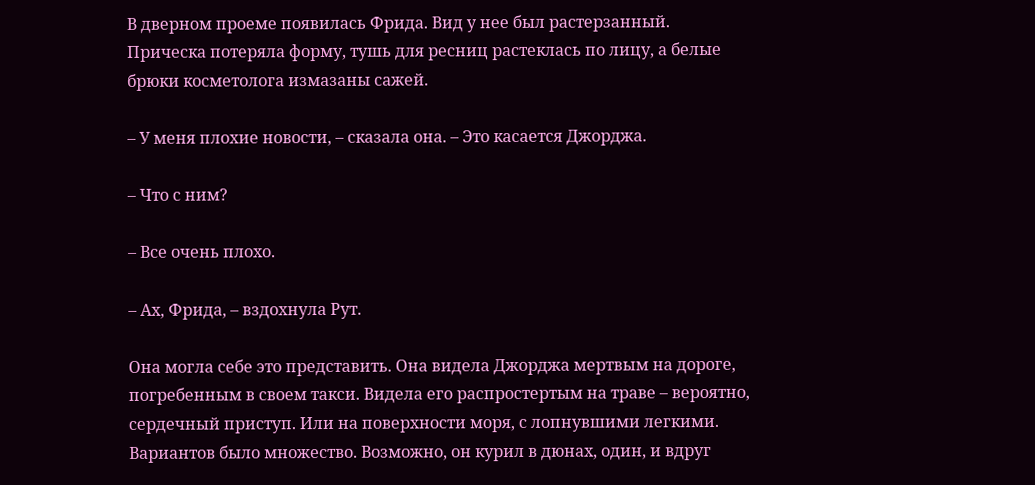В дверном проеме появилась Фрида. Вид у нее был растерзанный. Прическа потеряла форму, тушь для ресниц растеклась по лицу, а белые брюки косметолога измазаны сажей.

– У меня плохие новости, – сказала она. – Это касается Джорджа.

– Что с ним?

– Все очень плохо.

– Ах, Фрида, – вздохнула Рут.

Она могла себе это представить. Она видела Джорджа мертвым на дороге, погребенным в своем такси. Видела его распростертым на траве – вероятно, сердечный приступ. Или на поверхности моря, с лопнувшими легкими. Вариантов было множество. Возможно, он курил в дюнах, один, и вдруг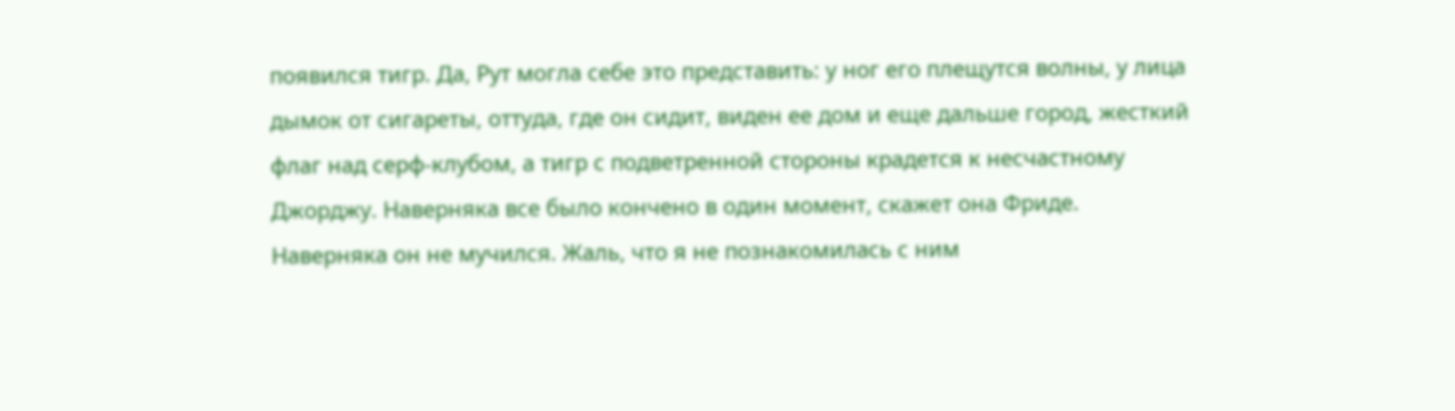появился тигр. Да, Рут могла себе это представить: у ног его плещутся волны, у лица дымок от сигареты, оттуда, где он сидит, виден ее дом и еще дальше город, жесткий флаг над серф-клубом, а тигр с подветренной стороны крадется к несчастному Джорджу. Наверняка все было кончено в один момент, скажет она Фриде. Наверняка он не мучился. Жаль, что я не познакомилась с ним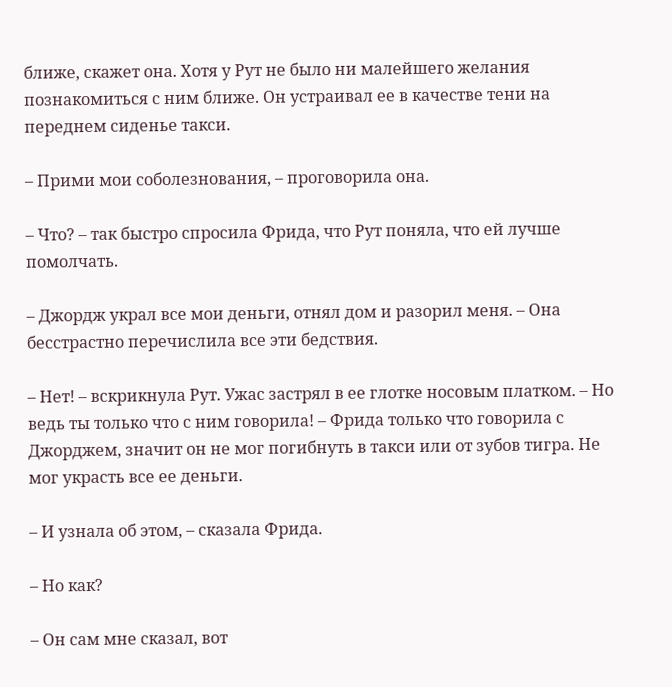ближе, скажет она. Хотя у Рут не было ни малейшего желания познакомиться с ним ближе. Он устраивал ее в качестве тени на переднем сиденье такси.

– Прими мои соболезнования, – проговорила она.

– Что? – так быстро спросила Фрида, что Рут поняла, что ей лучше помолчать.

– Джордж украл все мои деньги, отнял дом и разорил меня. – Она бесстрастно перечислила все эти бедствия.

– Нет! – вскрикнула Рут. Ужас застрял в ее глотке носовым платком. – Но ведь ты только что с ним говорила! – Фрида только что говорила с Джорджем, значит он не мог погибнуть в такси или от зубов тигра. Не мог украсть все ее деньги.

– И узнала об этом, – сказала Фрида.

– Но как?

– Он сам мне сказал, вот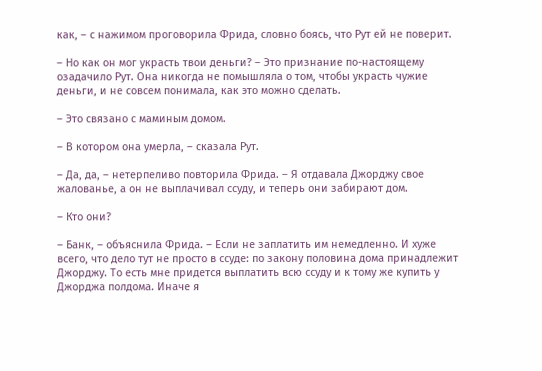как, – с нажимом проговорила Фрида, словно боясь, что Рут ей не поверит.

– Но как он мог украсть твои деньги? – Это признание по-настоящему озадачило Рут. Она никогда не помышляла о том, чтобы украсть чужие деньги, и не совсем понимала, как это можно сделать.

– Это связано с маминым домом.

– В котором она умерла, – сказала Рут.

– Да, да, – нетерпеливо повторила Фрида. – Я отдавала Джорджу свое жалованье, а он не выплачивал ссуду, и теперь они забирают дом.

– Кто они?

– Банк, – объяснила Фрида. – Если не заплатить им немедленно. И хуже всего, что дело тут не просто в ссуде: по закону половина дома принадлежит Джорджу. То есть мне придется выплатить всю ссуду и к тому же купить у Джорджа полдома. Иначе я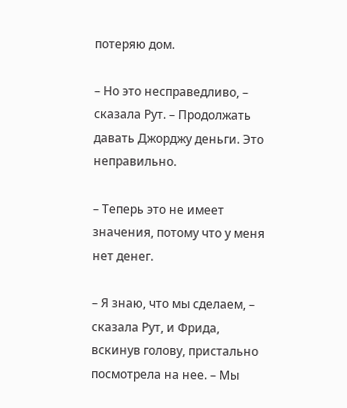потеряю дом.

– Но это несправедливо, – сказала Рут. – Продолжать давать Джорджу деньги. Это неправильно.

– Теперь это не имеет значения, потому что у меня нет денег.

– Я знаю, что мы сделаем, – сказала Рут, и Фрида, вскинув голову, пристально посмотрела на нее. – Мы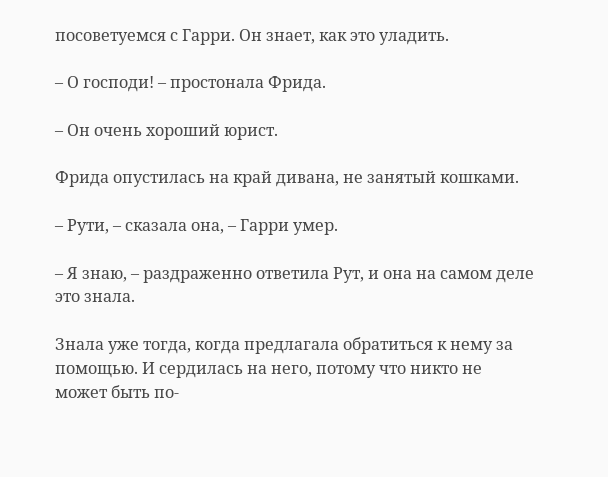посоветуемся с Гарри. Он знает, как это уладить.

– О господи! – простонала Фрида.

– Он очень хороший юрист.

Фрида опустилась на край дивана, не занятый кошками.

– Рути, – сказала она, – Гарри умер.

– Я знаю, – раздраженно ответила Рут, и она на самом деле это знала.

Знала уже тогда, когда предлагала обратиться к нему за помощью. И сердилась на него, потому что никто не может быть по-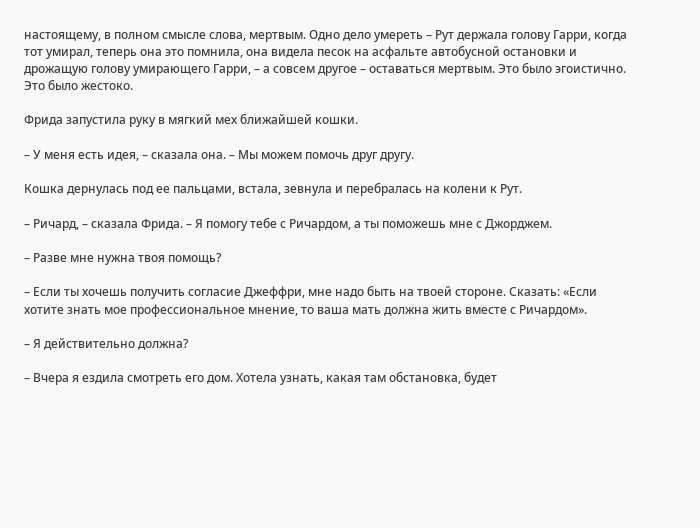настоящему, в полном смысле слова, мертвым. Одно дело умереть – Рут держала голову Гарри, когда тот умирал, теперь она это помнила, она видела песок на асфальте автобусной остановки и дрожащую голову умирающего Гарри, – а совсем другое – оставаться мертвым. Это было эгоистично. Это было жестоко.

Фрида запустила руку в мягкий мех ближайшей кошки.

– У меня есть идея, – сказала она. – Мы можем помочь друг другу.

Кошка дернулась под ее пальцами, встала, зевнула и перебралась на колени к Рут.

– Ричард, – сказала Фрида. – Я помогу тебе с Ричардом, а ты поможешь мне с Джорджем.

– Разве мне нужна твоя помощь?

– Если ты хочешь получить согласие Джеффри, мне надо быть на твоей стороне. Сказать: «Если хотите знать мое профессиональное мнение, то ваша мать должна жить вместе с Ричардом».

– Я действительно должна?

– Вчера я ездила смотреть его дом. Хотела узнать, какая там обстановка, будет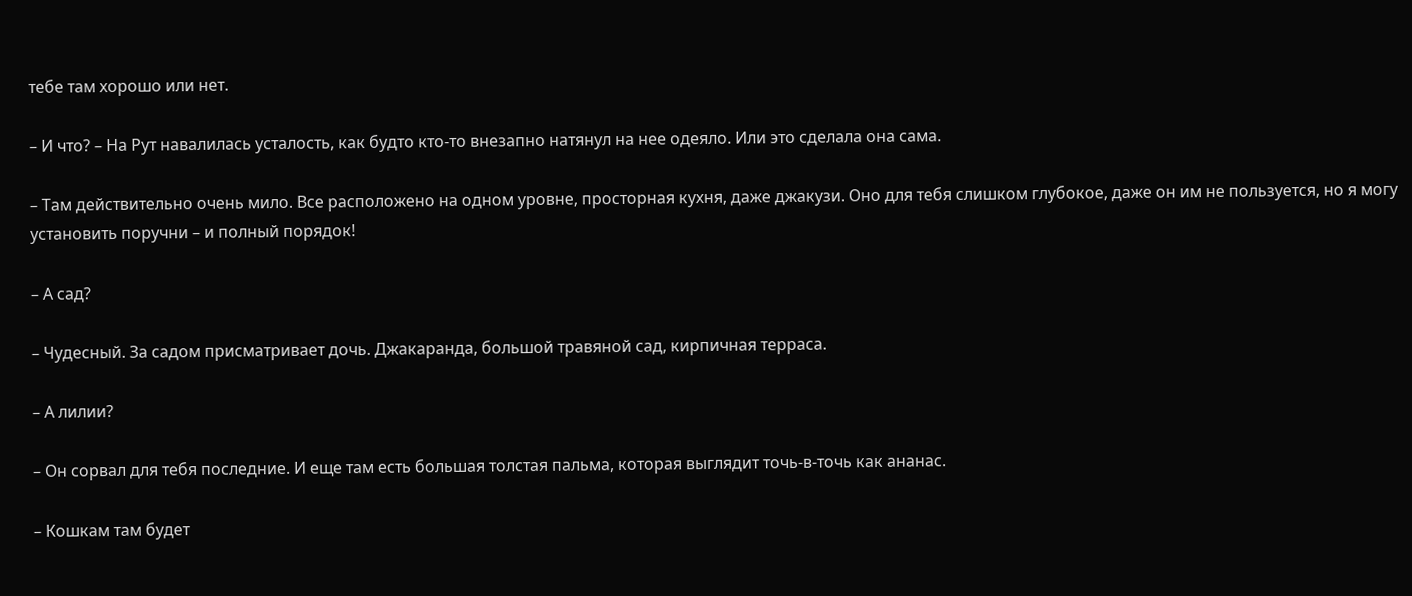тебе там хорошо или нет.

– И что? – На Рут навалилась усталость, как будто кто-то внезапно натянул на нее одеяло. Или это сделала она сама.

– Там действительно очень мило. Все расположено на одном уровне, просторная кухня, даже джакузи. Оно для тебя слишком глубокое, даже он им не пользуется, но я могу установить поручни – и полный порядок!

– А сад?

– Чудесный. За садом присматривает дочь. Джакаранда, большой травяной сад, кирпичная терраса.

– А лилии?

– Он сорвал для тебя последние. И еще там есть большая толстая пальма, которая выглядит точь-в-точь как ананас.

– Кошкам там будет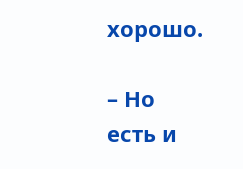хорошо.

– Но есть и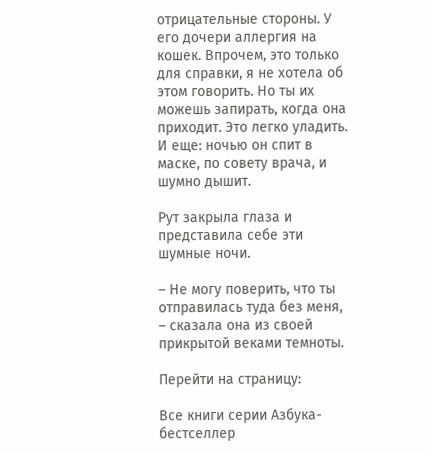отрицательные стороны. У его дочери аллергия на кошек. Впрочем, это только для справки, я не хотела об этом говорить. Но ты их можешь запирать, когда она приходит. Это легко уладить. И еще: ночью он спит в маске, по совету врача, и шумно дышит.

Рут закрыла глаза и представила себе эти шумные ночи.

– Не могу поверить, что ты отправилась туда без меня, – сказала она из своей прикрытой веками темноты.

Перейти на страницу:

Все книги серии Азбука-бестселлер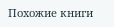Похожие книги